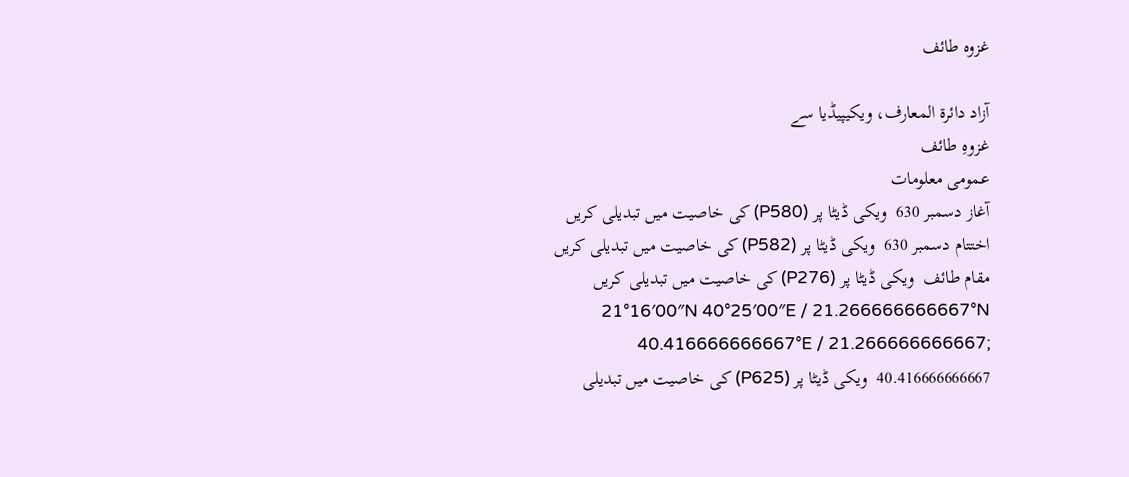غزوہ طائف

آزاد دائرۃ المعارف، ویکیپیڈیا سے
غزوہِ طائف
عمومی معلومات
آغاز دسمبر 630  ویکی ڈیٹا پر (P580) کی خاصیت میں تبدیلی کریں
اختتام دسمبر 630  ویکی ڈیٹا پر (P582) کی خاصیت میں تبدیلی کریں
مقام طائف  ویکی ڈیٹا پر (P276) کی خاصیت میں تبدیلی کریں
21°16′00″N 40°25′00″E / 21.266666666667°N 40.416666666667°E / 21.266666666667; 40.416666666667  ویکی ڈیٹا پر (P625) کی خاصیت میں تبدیلی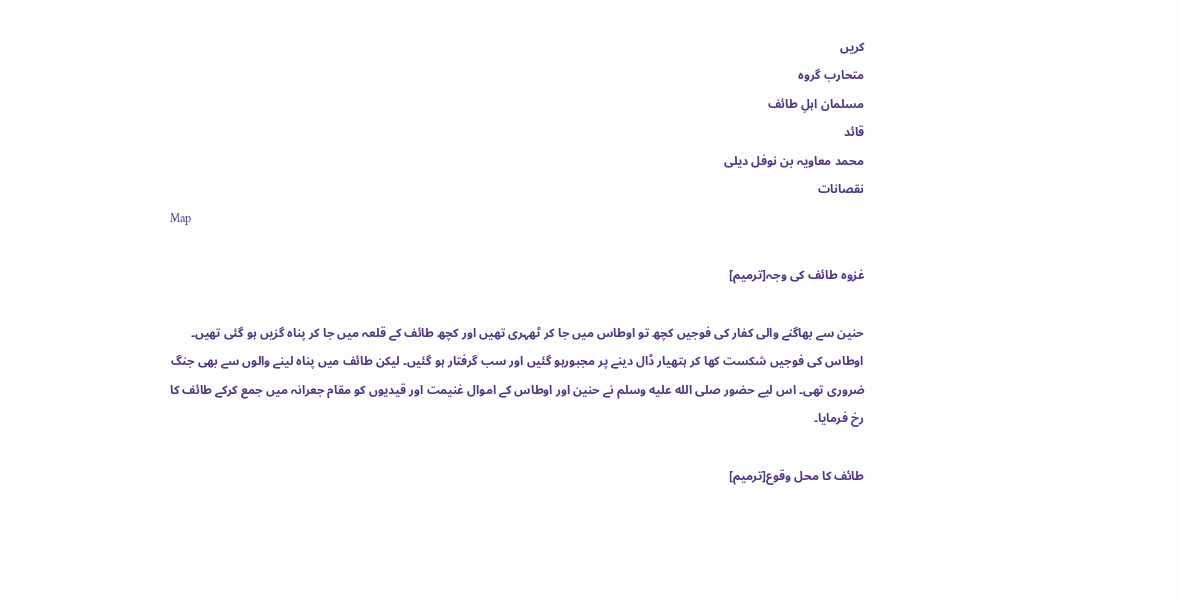کریں
متحارب گروہ
مسلمان اہلِ طائف
قائد
محمد معاویہ بن نوفل دیلی
نقصانات
Map

غزوہ طائف کی وجہ[ترمیم]

حنین سے بھاگنے والی کفار کی فوجیں کچھ تو اوطاس میں جا کر ٹھہری تھیں اور کچھ طائف کے قلعہ میں جا کر پناہ گزیں ہو گئی تھیں۔ اوطاس کی فوجیں شکست کھا کر ہتھیار ڈال دینے پر مجبورہو گئیں اور سب گرفتار ہو گئیں۔ لیکن طائف میں پناہ لینے والوں سے بھی جنگ ضروری تھی۔ اس لیے حضور صلى الله عليه وسلم نے حنین اور اوطاس کے اموال غنیمت اور قیدیوں کو مقام جعرانہ میں جمع کرکے طائف کا رخ فرمایا۔

طائف کا محل وقوع[ترمیم]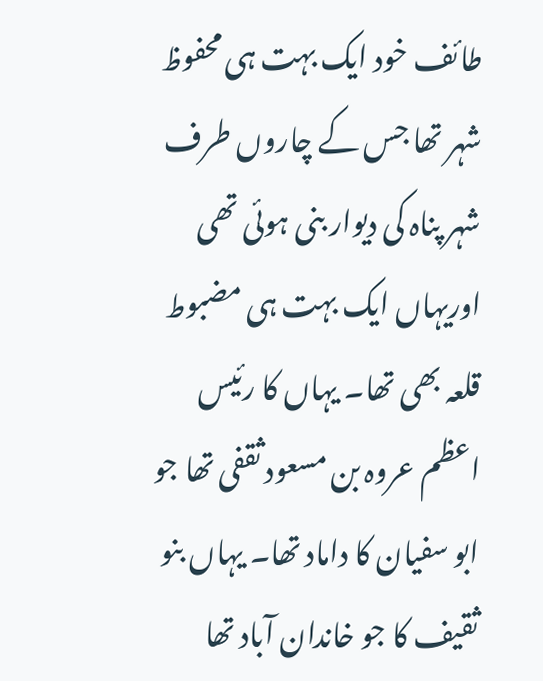طائف خود ایک بہت ہی محفوظ شہر تھا جس کے چاروں طرف شہر پناہ کی دیوار بنی ہوئی تھی اوریہاں ایک بہت ہی مضبوط قلعہ بھی تھا۔ یہاں کا رئیس اعظم عروہ بن مسعود ثقفی تھا جو ابو سفیان کا داماد تھا۔ یہاں بنو ثقیف کا جو خاندان آباد تھا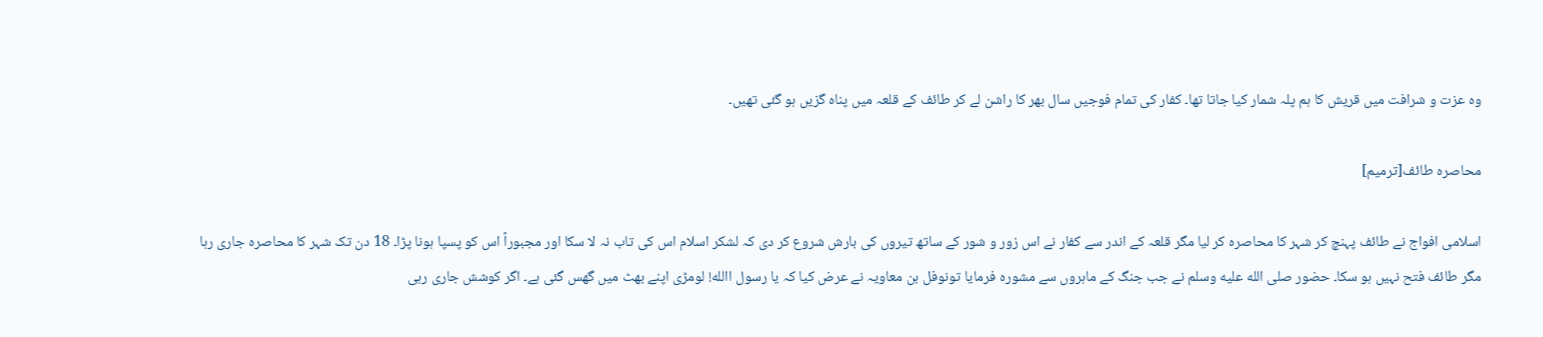وہ عزت و شرافت میں قریش کا ہم پلہ شمار کیا جاتا تھا۔ کفار کی تمام فوجیں سال بھر کا راشن لے کر طائف کے قلعہ میں پناہ گزیں ہو گئی تھیں۔

محاصرہ طائف[ترمیم]

اسلامی افواج نے طائف پہنچ کر شہر کا محاصرہ کر لیا مگر قلعہ کے اندر سے کفار نے اس زور و شور کے ساتھ تیروں کی بارش شروع کر دی کہ لشکر اسلام اس کی تاب نہ لا سکا اور مجبوراً اس کو پسپا ہونا پڑا۔ 18 دن تک شہر کا محاصرہ جاری رہا مگر طائف فتح نہیں ہو سکا۔ حضور صلى الله عليه وسلم نے جب جنگ کے ماہروں سے مشورہ فرمایا تونوفل بن معاویہ نے عرض کیا کہ یا رسول االله! لومڑی اپنے بھٹ میں گھس گئی ہے۔ اگر کوشش جاری رہی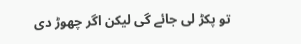تو پکڑ لی جائے گی لیکن اگر چھوڑ دی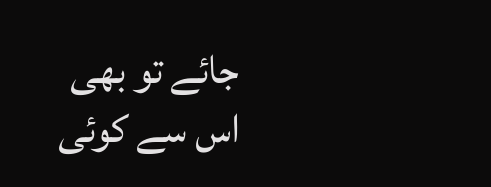جائے تو بھی اس سے کوئی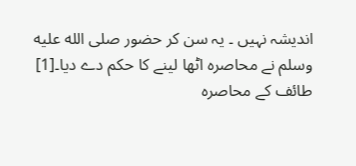اندیشہ نہیں ۔ یہ سن کر حضور صلى الله عليه وسلم نے محاصرہ اٹھا لینے کا حکم دے دیا۔[1] طائف کے محاصرہ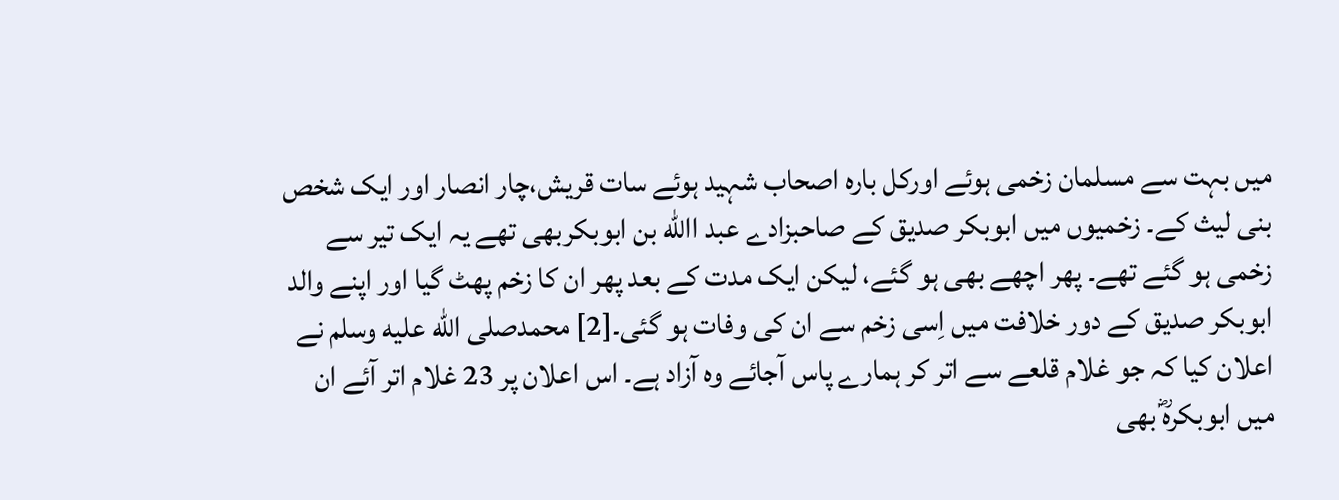میں بہت سے مسلمان زخمی ہوئے اورکل بارہ اصحاب شہید ہوئے سات قریش،چار انصار اور ایک شخص بنی لیث کے۔ زخمیوں میں ابوبکر صدیق کے صاحبزادے عبد االله بن ابوبکربھی تھے یہ ایک تیر سے زخمی ہو گئے تھے۔ پھر اچھے بھی ہو گئے، لیکن ایک مدت کے بعد پھر ان کا زخم پھٹ گیا اور اپنے والد ابوبکر صدیق کے دور خلافت میں اِسی زخم سے ان کی وفات ہو گئی۔[2] محمدصلى الله عليه وسلم نے اعلان کیا کہ جو غلام قلعے سے اتر کر ہمارے پاس آجائے وہ آزاد ہے۔ اس اعلان پر 23 غلام اتر آئے ان میں ابوبکرہؓ بھی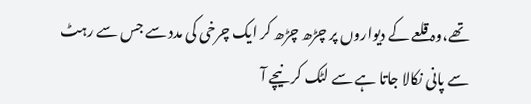تھے،وہ قلعے کے دیواروں پر چڑھ چڑھ کر ایک چرخی کی مدد سے جس سے رہٹ سے پانی نکالا جاتا ہے سے لٹک کر نیچے آ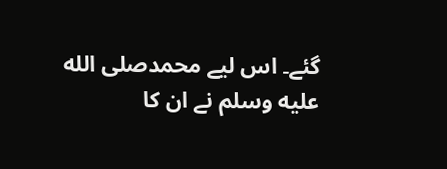گئے۔ اس لیے محمدصلى الله عليه وسلم نے ان کا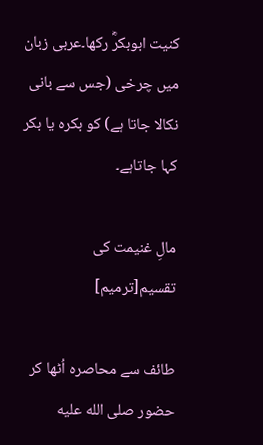کنیت ابوبکرؓ رکھا۔عربی زبان میں چرخی (جس سے بانی نکالا جاتا ہے) کو بکرہ یا بکر کہا جاتاہے۔

مالِ غنیمت کی تقسیم[ترمیم]

طائف سے محاصرہ اُٹھا کر حضور صلى الله عليه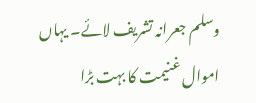وسلم جعرانہ تشریف لائے۔ یہاں اموال غنیمت کا بہت بڑا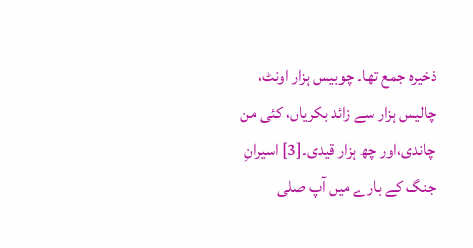ذخیرہ جمع تھا۔ چوبیس ہزار اونٹ، چالیس ہزار سے زائد بکریاں، کئی من چاندی،اور چھ ہزار قیدی۔[3] اسیرانِ جنگ کے بارے میں آپ صلى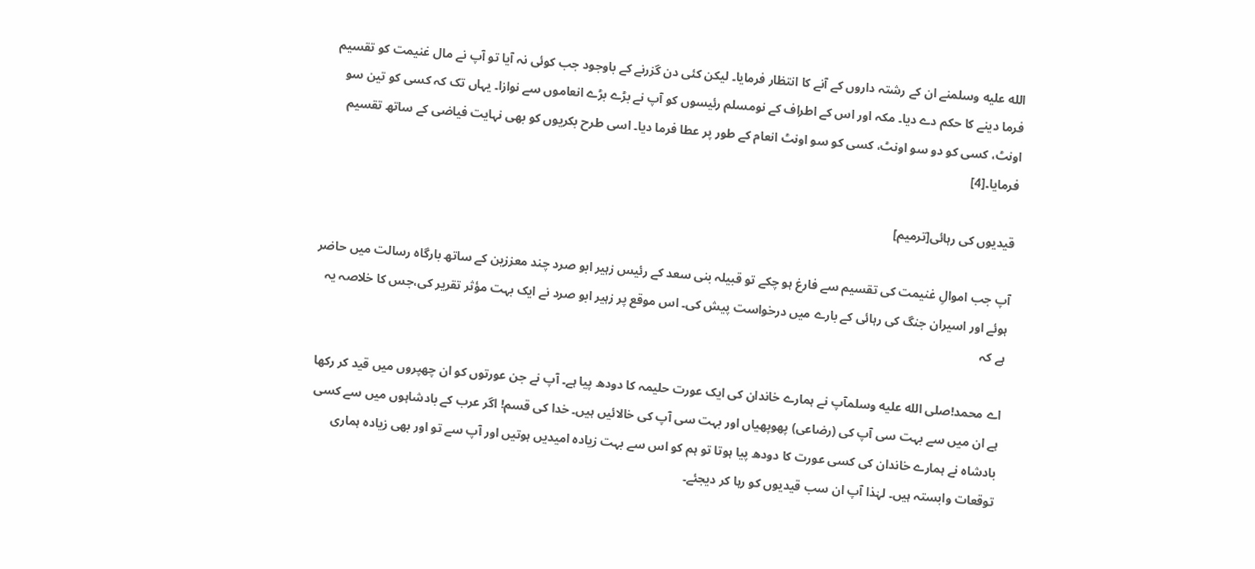الله عليه وسلمنے ان کے رشتہ داروں کے آنے کا انتظار فرمایا۔ لیکن کئی دن گزرنے کے باوجود جب کوئی نہ آیا تو آپ نے مال غنیمت کو تقسیم فرما دینے کا حکم دے دیا۔ مکہ اور اس کے اطراف کے نومسلم رئیسوں کو آپ نے بڑے بڑے انعاموں سے نوازا۔ یہاں تک کہ کسی کو تین سو اونٹ، کسی کو دو سو اونٹ، کسی کو سو اونٹ انعام کے طور پر عطا فرما دیا۔ اسی طرح بکریوں کو بھی نہایت فیاضی کے ساتھ تقسیم فرمایا۔[4]

قیدیوں کی رہائی[ترمیم]

آپ جب اموالِ غنیمت کی تقسیم سے فارغ ہو چکے تو قبیلہ بنی سعد کے رئیس زہیر ابو صرد چند معززین کے ساتھ بارگاہ رسالت میں حاضر ہوئے اور اسیران جنگ کی رہائی کے بارے میں درخواست پیش کی۔ اس موقع پر زہیر ابو صرد نے ایک بہت مؤثر تقریر کی،جس کا خلاصہ یہ ہے کہ

اے محمد!صلى الله عليه وسلمآپ نے ہمارے خاندان کی ایک عورت حلیمہ کا دودھ پیا ہے۔ آپ نے جن عورتوں کو ان چھپروں میں قید کر رکھا ہے ان میں سے بہت سی آپ کی (رضاعی) پھوپھیاں اور بہت سی آپ کی خالائیں ہیں۔ خدا کی قسم! اگر عرب کے بادشاہوں میں سے کسی بادشاہ نے ہمارے خاندان کی کسی عورت کا دودھ پیا ہوتا تو ہم کو اس سے بہت زیادہ امیدیں ہوتیں اور آپ سے تو اور بھی زیادہ ہماری توقعات وابستہ ہیں۔ لہٰذا آپ ان سب قیدیوں کو رہا کر دیجئے۔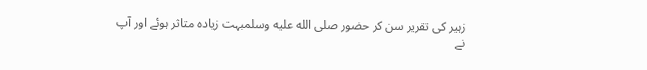زہیر کی تقریر سن کر حضور صلى الله عليه وسلمبہت زیادہ متاثر ہوئے اور آپ نے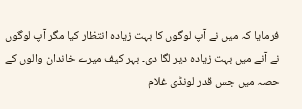فرمایا کہ میں نے آپ لوگوں کا بہت زیادہ انتظار کیا مگر آپ لوگوں نے آنے میں بہت زیادہ دیر لگا دی۔ بہر کیف میرے خاندان والوں کے حصہ میں جس قدر لونڈی غلام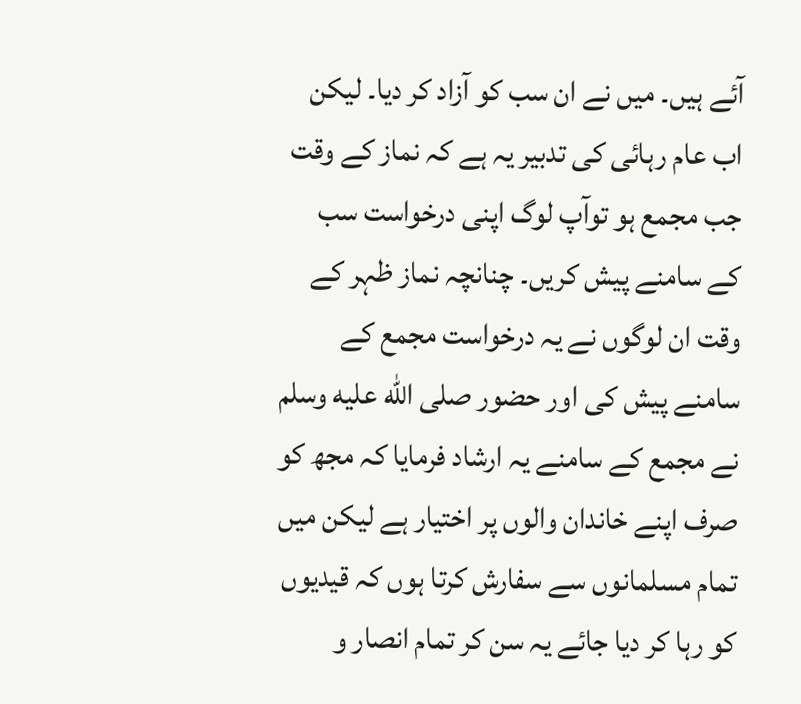آئے ہیں۔ میں نے ان سب کو آزاد کر دیا۔ لیکن اب عام رہائی کی تدبیر یہ ہے کہ نماز کے وقت جب مجمع ہو توآپ لوگ اپنی درخواست سب کے سامنے پیش کریں۔ چنانچہ نماز ظہر کے وقت ان لوگوں نے یہ درخواست مجمع کے سامنے پیش کی اور حضور صلى الله عليه وسلم نے مجمع کے سامنے یہ ارشاد فرمایا کہ مجھ کو صرف اپنے خاندان والوں پر اختیار ہے لیکن میں تمام مسلمانوں سے سفارش کرتا ہوں کہ قیدیوں کو رہا کر دیا جائے یہ سن کر تمام انصار و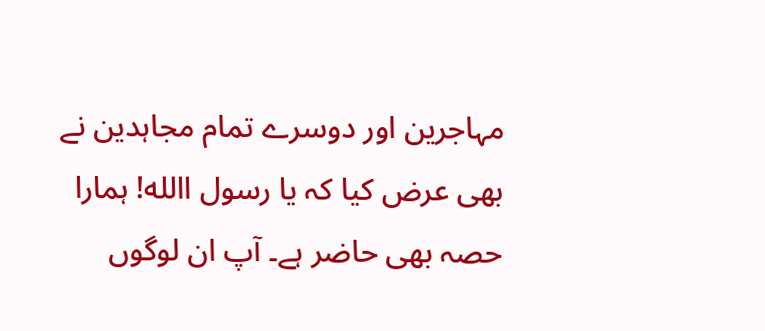مہاجرین اور دوسرے تمام مجاہدین نے بھی عرض کیا کہ یا رسول االله! ہمارا حصہ بھی حاضر ہے۔ آپ ان لوگوں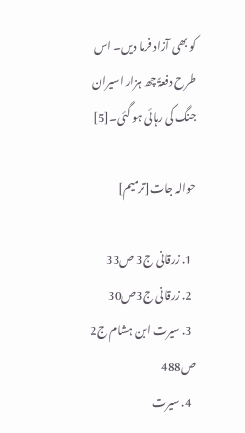کو بھی آزاد فرما دیں۔ اس طرح دفعۃً چھ ہزار اسیران جنگ کی رہائی ہو گئی۔[5]

حوالہ جات[ترمیم]

  1. زرقانی ج3 ص33
  2. زرقانی ج3ص30
  3. سیرت ابن ہشام ج2 ص488
  4. سیرت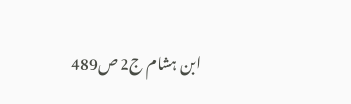ابن ہشام ج2 ص489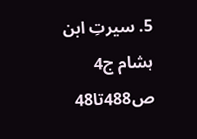5. سیرتِ ابن ہشام ج4 ص488تا48